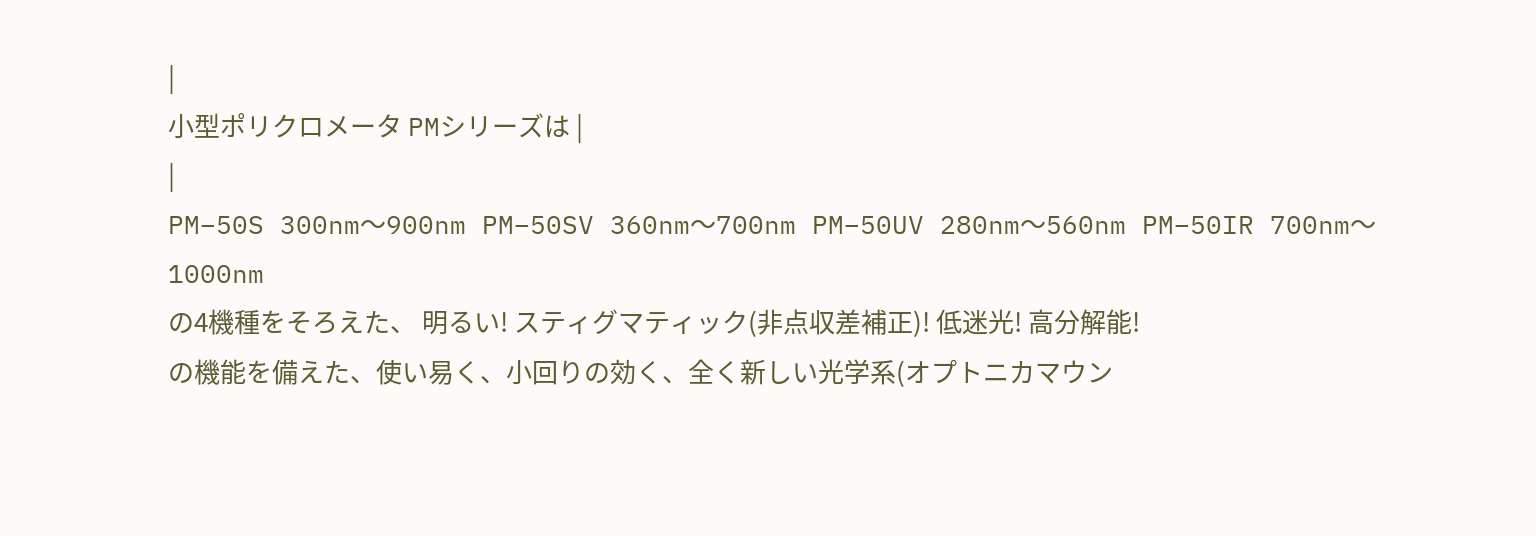|
小型ポリクロメータ PMシリーズは |
|
PM−50S 300nm〜900nm PM−50SV 360nm〜700nm PM−50UV 280nm〜560nm PM−50IR 700nm〜1000nm
の4機種をそろえた、 明るい! スティグマティック(非点収差補正)! 低迷光! 高分解能!
の機能を備えた、使い易く、小回りの効く、全く新しい光学系(オプトニカマウン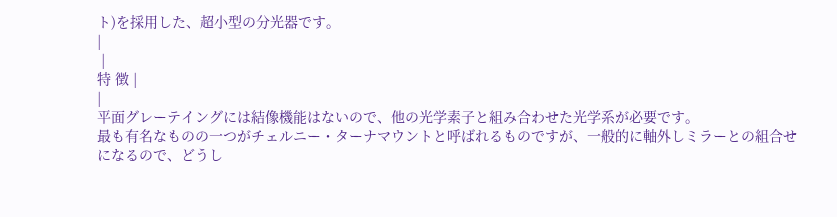ト)を採用した、超小型の分光器です。
|
 |
特 徴 |
|
平面グレーテイングには結像機能はないので、他の光学素子と組み合わせた光学系が必要です。
最も有名なものの一つがチェルニー・ターナマウントと呼ばれるものですが、一般的に軸外しミラーとの組合せになるので、どうし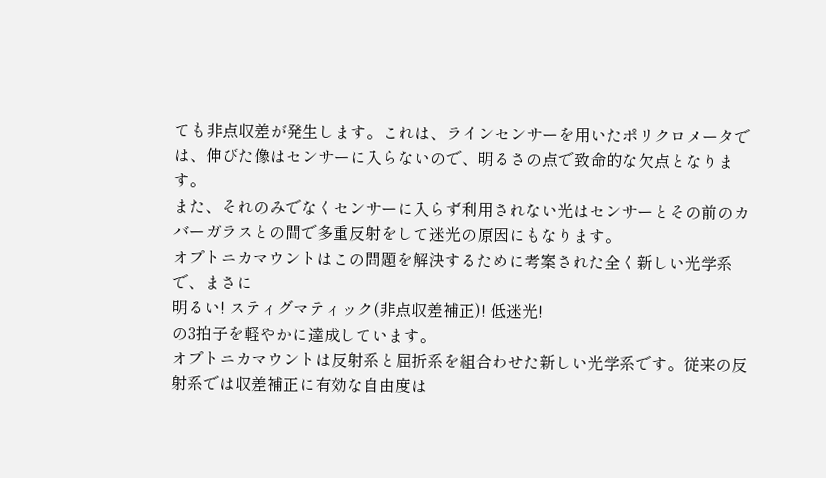ても非点収差が発生します。これは、ラインセンサーを用いたポリクロメータでは、伸びた像はセンサーに入らないので、明るさの点で致命的な欠点となります。
また、それのみでなくセンサーに入らず利用されない光はセンサーとその前のカバーガラスとの間で多重反射をして迷光の原因にもなります。
オプトニカマウントはこの問題を解決するために考案された全く新しい光学系で、まさに
明るい! スティグマティック(非点収差補正)! 低迷光!
の3拍子を軽やかに達成しています。
オプトニカマウントは反射系と屈折系を組合わせた新しい光学系です。従来の反射系では収差補正に有効な自由度は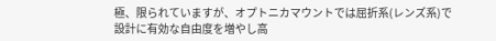極、限られていますが、オプトニカマウントでは屈折系(レンズ系)で設計に有効な自由度を増やし高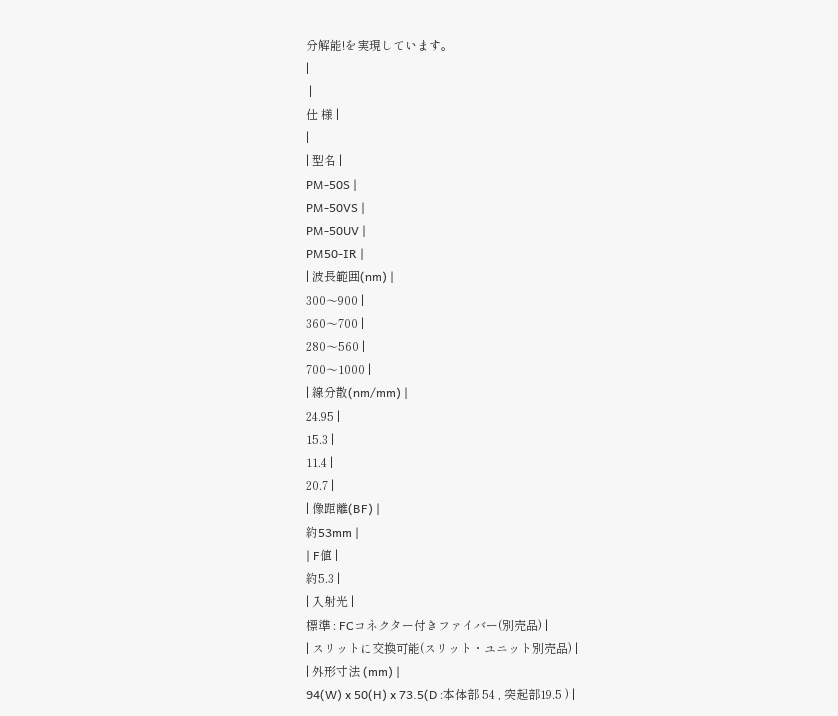分解能!を実現しています。
|
 |
仕 様 |
|
| 型名 |
PM-50S |
PM-50VS |
PM-50UV |
PM50-IR |
| 波長範囲(nm) |
300〜900 |
360〜700 |
280〜560 |
700〜1000 |
| 線分散(nm/mm) |
24.95 |
15.3 |
11.4 |
20.7 |
| 像距離(BF) |
約53mm |
| F値 |
約5.3 |
| 入射光 |
標準 : FCコネクター付きファイバー(別売品) |
| スリットに交換可能(スリット・ユニット別売品) |
| 外形寸法 (mm) |
94(W) x 50(H) x 73.5(D :本体部 54 , 突起部19.5 ) |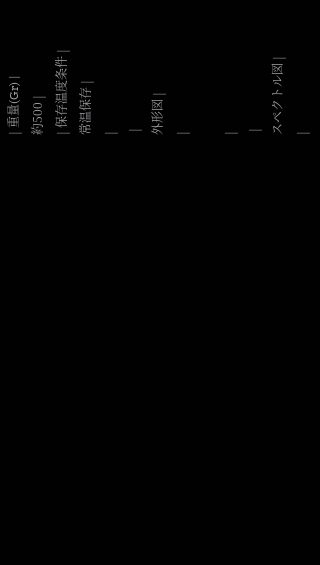| 重量(Gr) |
約500 |
| 保存温度条件 |
常温保存 |
|
 |
外形図 |
|

|
 |
スペクトル図 |
|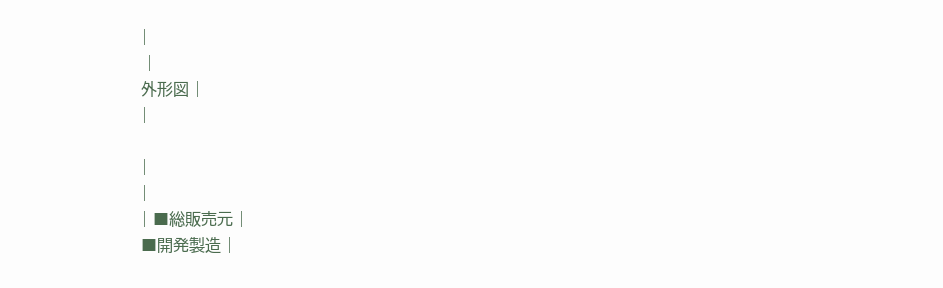|
 |
外形図 |
|

|
|
| ■総販売元 |
■開発製造 |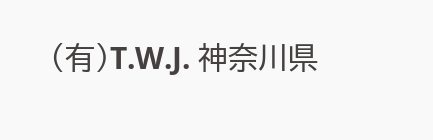(有)T.W.J. 神奈川県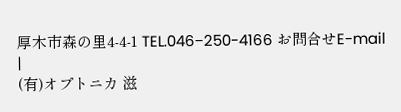厚木市森の里4-4-1 TEL.046−250-4166 お問合せE-mail
|
(有)オプトニカ 滋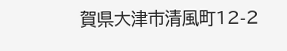賀県大津市清風町12-2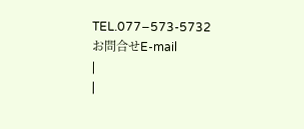TEL.077−573-5732 お問合せE-mail
|
|